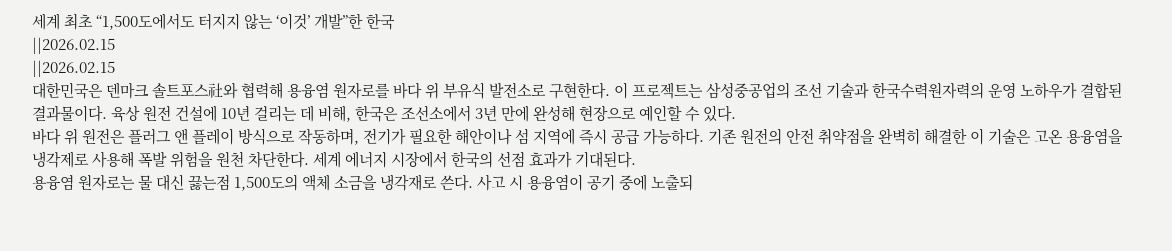세계 최초 “1,500도에서도 터지지 않는 ‘이것’ 개발”한 한국
||2026.02.15
||2026.02.15
대한민국은 덴마크 솔트포스社와 협력해 용융염 원자로를 바다 위 부유식 발전소로 구현한다. 이 프로젝트는 삼성중공업의 조선 기술과 한국수력원자력의 운영 노하우가 결합된 결과물이다. 육상 원전 건설에 10년 걸리는 데 비해, 한국은 조선소에서 3년 만에 완성해 현장으로 예인할 수 있다.
바다 위 원전은 플러그 앤 플레이 방식으로 작동하며, 전기가 필요한 해안이나 섬 지역에 즉시 공급 가능하다. 기존 원전의 안전 취약점을 완벽히 해결한 이 기술은 고온 용융염을 냉각제로 사용해 폭발 위험을 원천 차단한다. 세계 에너지 시장에서 한국의 선점 효과가 기대된다.
용융염 원자로는 물 대신 끓는점 1,500도의 액체 소금을 냉각재로 쓴다. 사고 시 용융염이 공기 중에 노출되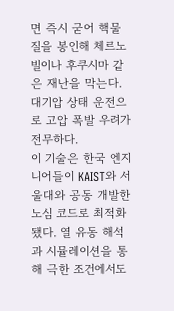면 즉시 굳어 핵물질을 봉인해 체르노빌이나 후쿠시마 같은 재난을 막는다. 대기압 상태 운전으로 고압 폭발 우려가 전무하다.
이 기술은 한국 엔지니어들이 KAIST와 서울대와 공동 개발한 노심 코드로 최적화됐다. 열 유동 해석과 시뮬레이션을 통해 극한 조건에서도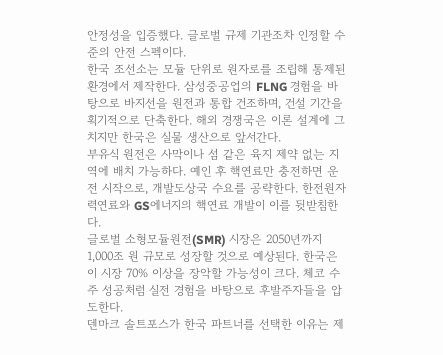안정성을 입증했다. 글로벌 규제 기관조차 인정할 수준의 안전 스펙이다.
한국 조선소는 모듈 단위로 원자로를 조립해 통제된 환경에서 제작한다. 삼성중공업의 FLNG 경험을 바탕으로 바지선을 원전과 통합 건조하며, 건설 기간을 획기적으로 단축한다. 해외 경쟁국은 이론 설계에 그치지만 한국은 실물 생산으로 앞서간다.
부유식 원전은 사막이나 섬 같은 육지 제약 없는 지역에 배치 가능하다. 예인 후 핵연료만 충전하면 운전 시작으로, 개발도상국 수요를 공략한다. 한전원자력연료와 GS에너지의 핵연료 개발이 이를 뒷받침한다.
글로벌 소형모듈원전(SMR) 시장은 2050년까지 1,000조 원 규모로 성장할 것으로 예상된다. 한국은 이 시장 70% 이상을 장악할 가능성이 크다. 체코 수주 성공처럼 실전 경험을 바탕으로 후발주자들을 압도한다.
덴마크 솔트포스가 한국 파트너를 선택한 이유는 제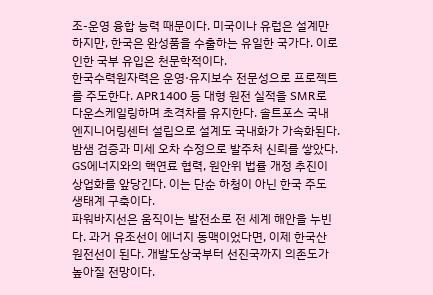조-운영 융합 능력 때문이다. 미국이나 유럽은 설계만 하지만, 한국은 완성품을 수출하는 유일한 국가다. 이로 인한 국부 유입은 천문학적이다.
한국수력원자력은 운영·유지보수 전문성으로 프로젝트를 주도한다. APR1400 등 대형 원전 실적을 SMR로 다운스케일링하며 초격차를 유지한다. 솔트포스 국내 엔지니어링센터 설립으로 설계도 국내화가 가속화된다.
밤샘 검증과 미세 오차 수정으로 발주처 신뢰를 쌓았다. GS에너지와의 핵연료 협력, 원안위 법률 개정 추진이 상업화를 앞당긴다. 이는 단순 하청이 아닌 한국 주도 생태계 구축이다.
파워바지선은 움직이는 발전소로 전 세계 해안을 누빈다. 과거 유조선이 에너지 동맥이었다면, 이제 한국산 원전선이 된다. 개발도상국부터 선진국까지 의존도가 높아질 전망이다.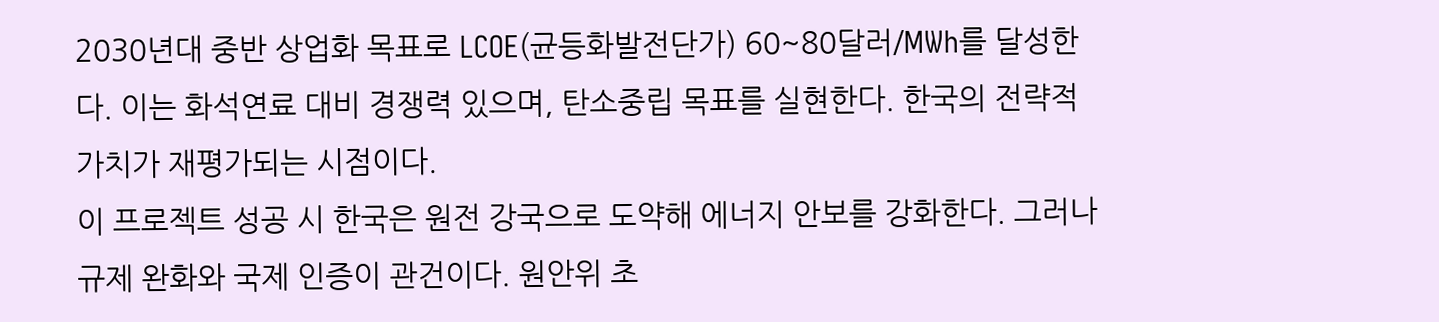2030년대 중반 상업화 목표로 LCOE(균등화발전단가) 60~80달러/MWh를 달성한다. 이는 화석연료 대비 경쟁력 있으며, 탄소중립 목표를 실현한다. 한국의 전략적 가치가 재평가되는 시점이다.
이 프로젝트 성공 시 한국은 원전 강국으로 도약해 에너지 안보를 강화한다. 그러나 규제 완화와 국제 인증이 관건이다. 원안위 초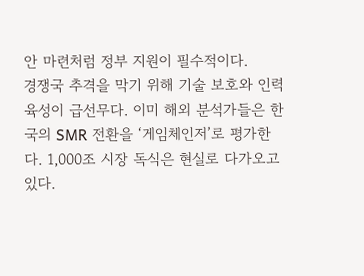안 마련처럼 정부 지원이 필수적이다.
경쟁국 추격을 막기 위해 기술 보호와 인력 육성이 급선무다. 이미 해외 분석가들은 한국의 SMR 전환을 ‘게임체인저’로 평가한다. 1,000조 시장 독식은 현실로 다가오고 있다.